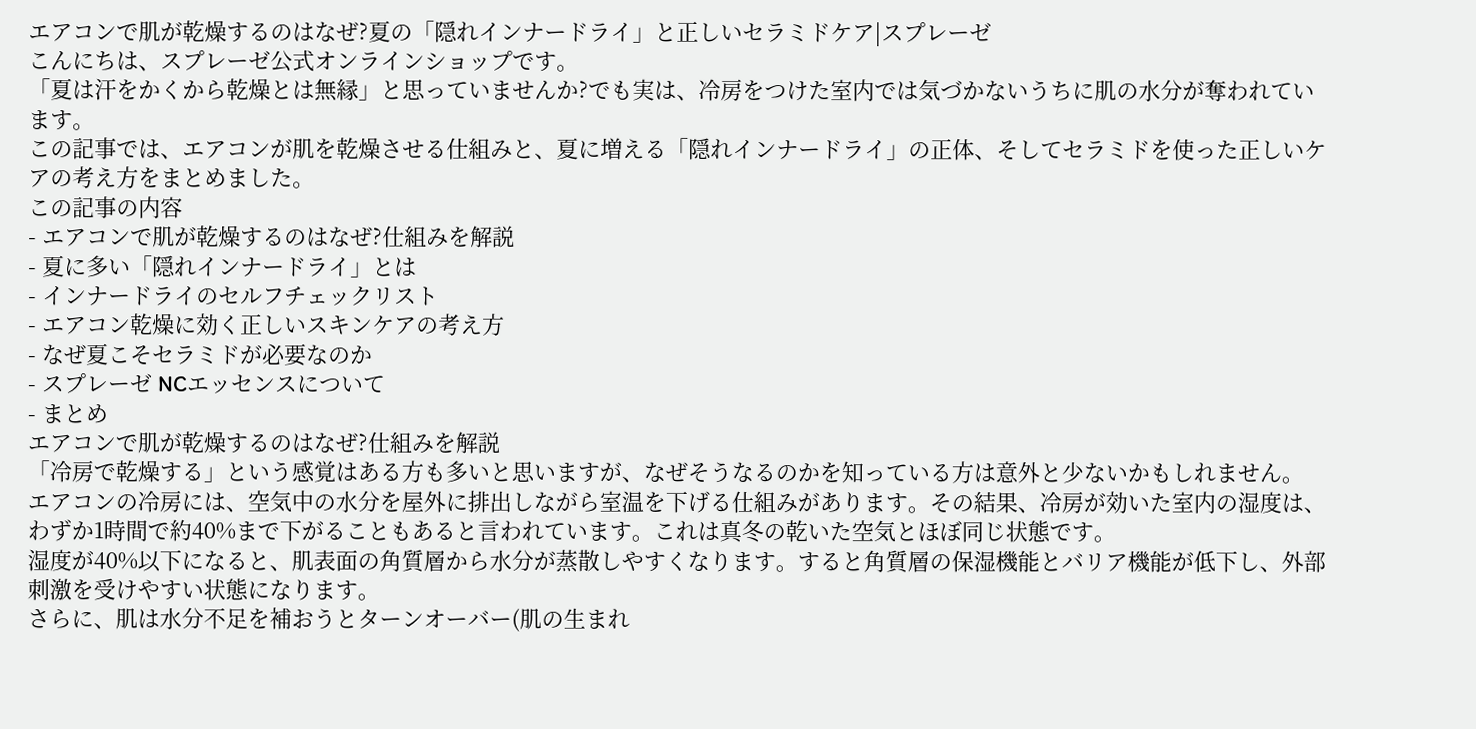エアコンで肌が乾燥するのはなぜ?夏の「隠れインナードライ」と正しいセラミドケア|スプレーゼ
こんにちは、スプレーゼ公式オンラインショップです。
「夏は汗をかくから乾燥とは無縁」と思っていませんか?でも実は、冷房をつけた室内では気づかないうちに肌の水分が奪われています。
この記事では、エアコンが肌を乾燥させる仕組みと、夏に増える「隠れインナードライ」の正体、そしてセラミドを使った正しいケアの考え方をまとめました。
この記事の内容
- エアコンで肌が乾燥するのはなぜ?仕組みを解説
- 夏に多い「隠れインナードライ」とは
- インナードライのセルフチェックリスト
- エアコン乾燥に効く正しいスキンケアの考え方
- なぜ夏こそセラミドが必要なのか
- スプレーゼ NCエッセンスについて
- まとめ
エアコンで肌が乾燥するのはなぜ?仕組みを解説
「冷房で乾燥する」という感覚はある方も多いと思いますが、なぜそうなるのかを知っている方は意外と少ないかもしれません。
エアコンの冷房には、空気中の水分を屋外に排出しながら室温を下げる仕組みがあります。その結果、冷房が効いた室内の湿度は、わずか1時間で約40%まで下がることもあると言われています。これは真冬の乾いた空気とほぼ同じ状態です。
湿度が40%以下になると、肌表面の角質層から水分が蒸散しやすくなります。すると角質層の保湿機能とバリア機能が低下し、外部刺激を受けやすい状態になります。
さらに、肌は水分不足を補おうとターンオーバー(肌の生まれ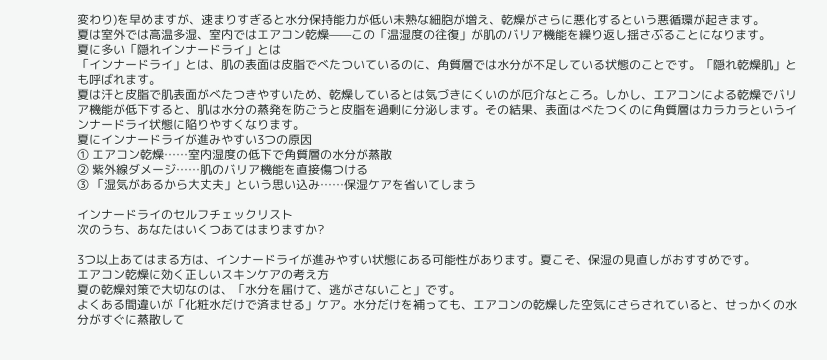変わり)を早めますが、速まりすぎると水分保持能力が低い未熟な細胞が増え、乾燥がさらに悪化するという悪循環が起きます。
夏は室外では高温多湿、室内ではエアコン乾燥——この「温湿度の往復」が肌のバリア機能を繰り返し揺さぶることになります。
夏に多い「隠れインナードライ」とは
「インナードライ」とは、肌の表面は皮脂でべたついているのに、角質層では水分が不足している状態のことです。「隠れ乾燥肌」とも呼ばれます。
夏は汗と皮脂で肌表面がべたつきやすいため、乾燥しているとは気づきにくいのが厄介なところ。しかし、エアコンによる乾燥でバリア機能が低下すると、肌は水分の蒸発を防ごうと皮脂を過剰に分泌します。その結果、表面はべたつくのに角質層はカラカラというインナードライ状態に陥りやすくなります。
夏にインナードライが進みやすい3つの原因
① エアコン乾燥……室内湿度の低下で角質層の水分が蒸散
② 紫外線ダメージ……肌のバリア機能を直接傷つける
③ 「湿気があるから大丈夫」という思い込み……保湿ケアを省いてしまう

インナードライのセルフチェックリスト
次のうち、あなたはいくつあてはまりますか?

3つ以上あてはまる方は、インナードライが進みやすい状態にある可能性があります。夏こそ、保湿の見直しがおすすめです。
エアコン乾燥に効く正しいスキンケアの考え方
夏の乾燥対策で大切なのは、「水分を届けて、逃がさないこと」です。
よくある間違いが「化粧水だけで済ませる」ケア。水分だけを補っても、エアコンの乾燥した空気にさらされていると、せっかくの水分がすぐに蒸散して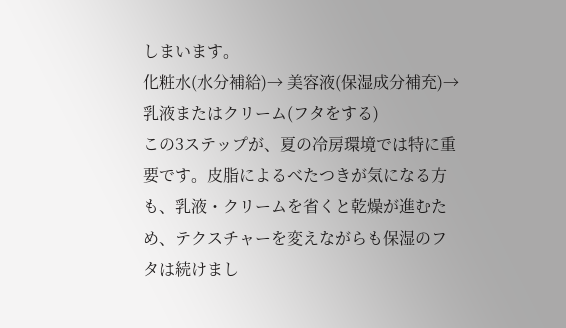しまいます。
化粧水(水分補給)→ 美容液(保湿成分補充)→ 乳液またはクリーム(フタをする)
この3ステップが、夏の冷房環境では特に重要です。皮脂によるべたつきが気になる方も、乳液・クリームを省くと乾燥が進むため、テクスチャーを変えながらも保湿のフタは続けまし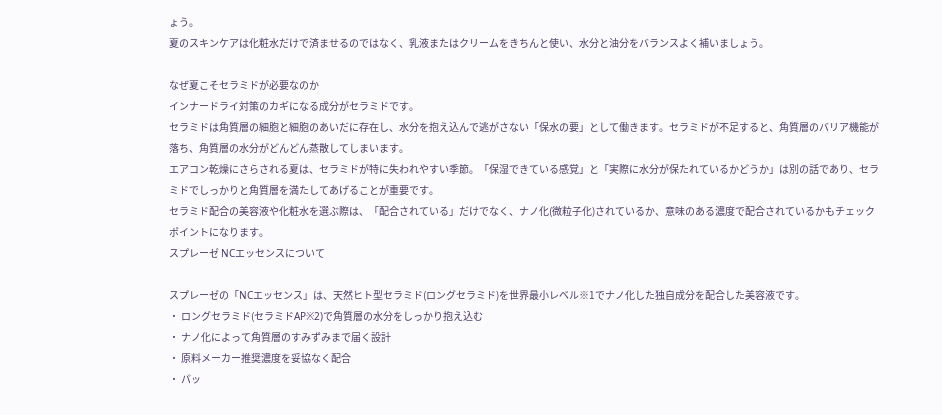ょう。
夏のスキンケアは化粧水だけで済ませるのではなく、乳液またはクリームをきちんと使い、水分と油分をバランスよく補いましょう。

なぜ夏こそセラミドが必要なのか
インナードライ対策のカギになる成分がセラミドです。
セラミドは角質層の細胞と細胞のあいだに存在し、水分を抱え込んで逃がさない「保水の要」として働きます。セラミドが不足すると、角質層のバリア機能が落ち、角質層の水分がどんどん蒸散してしまいます。
エアコン乾燥にさらされる夏は、セラミドが特に失われやすい季節。「保湿できている感覚」と「実際に水分が保たれているかどうか」は別の話であり、セラミドでしっかりと角質層を満たしてあげることが重要です。
セラミド配合の美容液や化粧水を選ぶ際は、「配合されている」だけでなく、ナノ化(微粒子化)されているか、意味のある濃度で配合されているかもチェックポイントになります。
スプレーゼ NCエッセンスについて

スプレーゼの「NCエッセンス」は、天然ヒト型セラミド(ロングセラミド)を世界最小レベル※1でナノ化した独自成分を配合した美容液です。
・ ロングセラミド(セラミドAP※2)で角質層の水分をしっかり抱え込む
・ ナノ化によって角質層のすみずみまで届く設計
・ 原料メーカー推奨濃度を妥協なく配合
・ パッ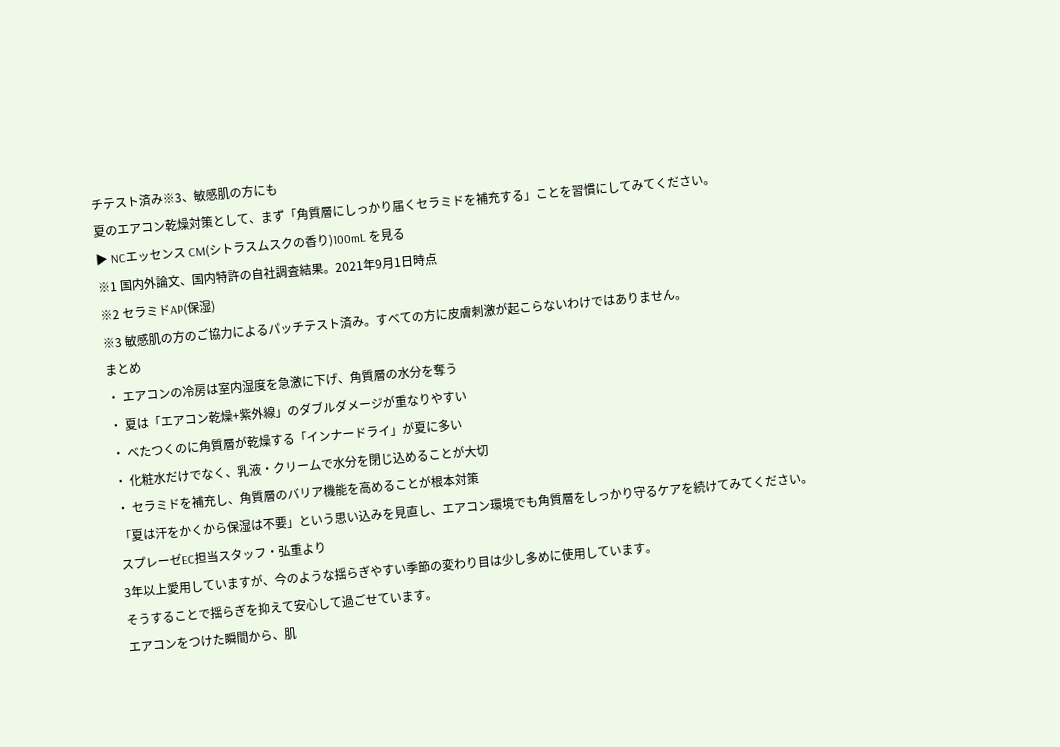チテスト済み※3、敏感肌の方にも
夏のエアコン乾燥対策として、まず「角質層にしっかり届くセラミドを補充する」ことを習慣にしてみてください。
▶ NCエッセンス CM(シトラスムスクの香り)100mL を見る
※1 国内外論文、国内特許の自社調査結果。2021年9月1日時点
※2 セラミドAP(保湿)
※3 敏感肌の方のご協力によるパッチテスト済み。すべての方に皮膚刺激が起こらないわけではありません。
まとめ
・ エアコンの冷房は室内湿度を急激に下げ、角質層の水分を奪う
・ 夏は「エアコン乾燥+紫外線」のダブルダメージが重なりやすい
・ べたつくのに角質層が乾燥する「インナードライ」が夏に多い
・ 化粧水だけでなく、乳液・クリームで水分を閉じ込めることが大切
・ セラミドを補充し、角質層のバリア機能を高めることが根本対策
「夏は汗をかくから保湿は不要」という思い込みを見直し、エアコン環境でも角質層をしっかり守るケアを続けてみてください。
スプレーゼEC担当スタッフ・弘重より
3年以上愛用していますが、今のような揺らぎやすい季節の変わり目は少し多めに使用しています。
そうすることで揺らぎを抑えて安心して過ごせています。
エアコンをつけた瞬間から、肌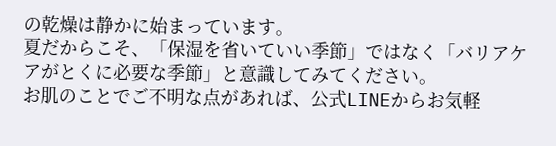の乾燥は静かに始まっています。
夏だからこそ、「保湿を省いていい季節」ではなく「バリアケアがとくに必要な季節」と意識してみてください。
お肌のことでご不明な点があれば、公式LINEからお気軽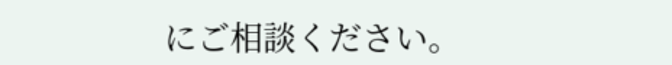にご相談ください。